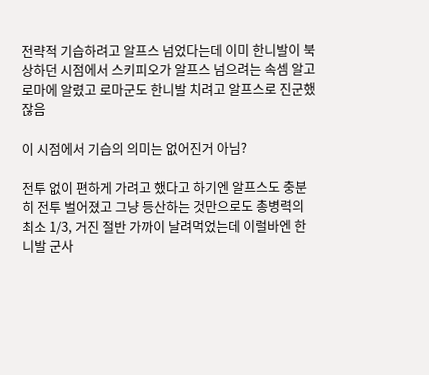전략적 기습하려고 알프스 넘었다는데 이미 한니발이 북상하던 시점에서 스키피오가 알프스 넘으려는 속셈 알고 로마에 알렸고 로마군도 한니발 치려고 알프스로 진군했잖음

이 시점에서 기습의 의미는 없어진거 아님?

전투 없이 편하게 가려고 했다고 하기엔 알프스도 충분히 전투 벌어졌고 그냥 등산하는 것만으로도 총병력의 최소 1/3, 거진 절반 가까이 날려먹었는데 이럴바엔 한니발 군사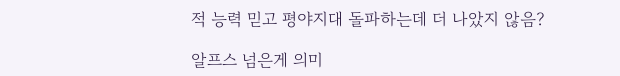적 능력 믿고 평야지대 돌파하는데 더 나았지 않음?

알프스 넘은게 의미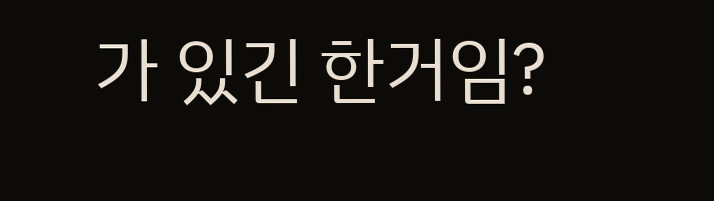가 있긴 한거임?